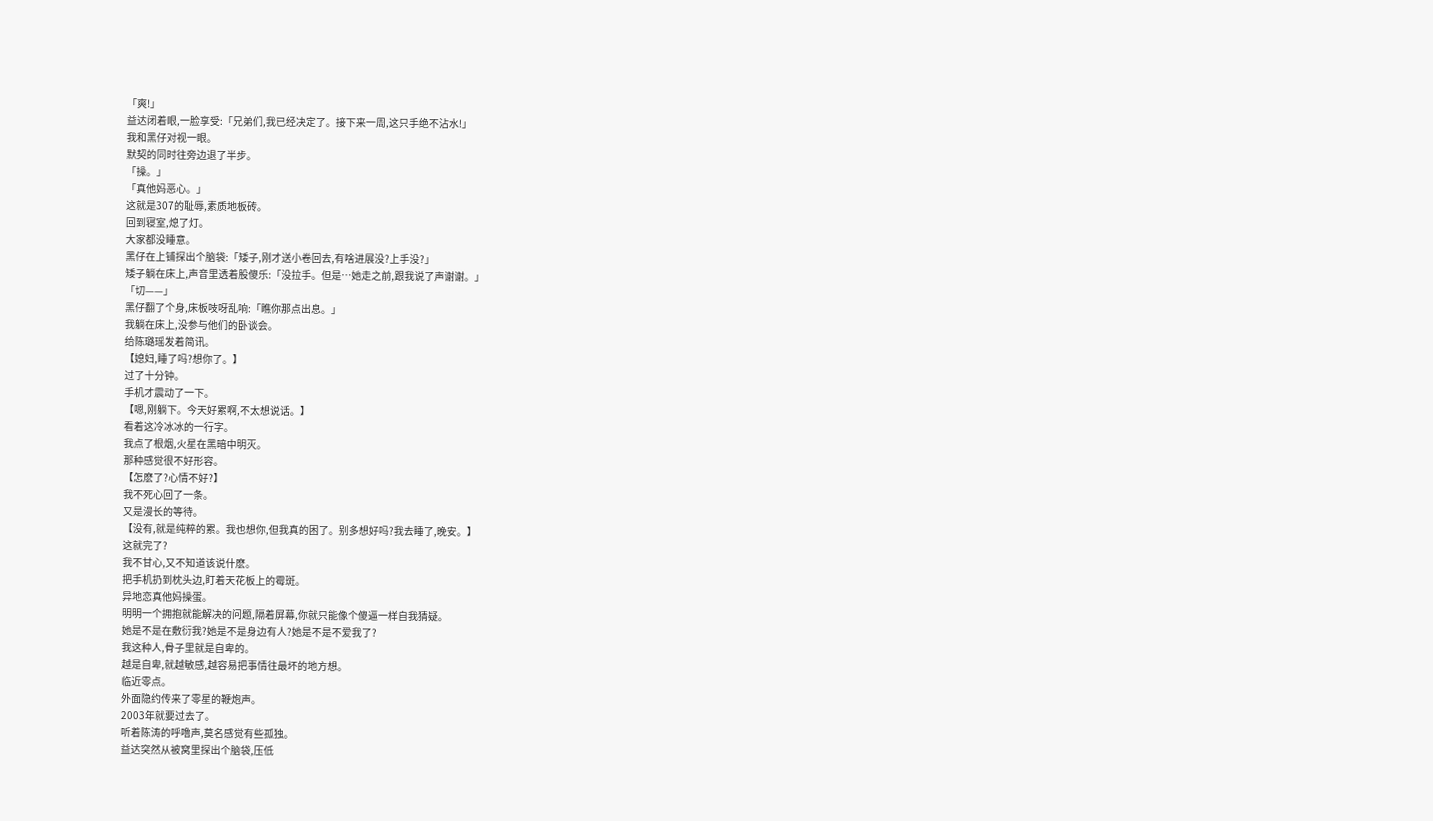「爽!」
益达闭着眼,一脸享受:「兄弟们,我已经决定了。接下来一周,这只手绝不沾水!」
我和黑仔对视一眼。
默契的同时往旁边退了半步。
「操。」
「真他妈恶心。」
这就是307的耻辱,素质地板砖。
回到寝室,熄了灯。
大家都没睡意。
黑仔在上铺探出个脑袋:「矮子,刚才送小卷回去,有啥进展没?上手没?」
矮子躺在床上,声音里透着股傻乐:「没拉手。但是…她走之前,跟我说了声谢谢。」
「切——」
黑仔翻了个身,床板吱呀乱响:「瞧你那点出息。」
我躺在床上,没参与他们的卧谈会。
给陈璐瑶发着简讯。
【媳妇,睡了吗?想你了。】
过了十分钟。
手机才震动了一下。
【嗯,刚躺下。今天好累啊,不太想说话。】
看着这冷冰冰的一行字。
我点了根烟,火星在黑暗中明灭。
那种感觉很不好形容。
【怎麽了?心情不好?】
我不死心回了一条。
又是漫长的等待。
【没有,就是纯粹的累。我也想你,但我真的困了。别多想好吗?我去睡了,晚安。】
这就完了?
我不甘心,又不知道该说什麽。
把手机扔到枕头边,盯着天花板上的霉斑。
异地恋真他妈操蛋。
明明一个拥抱就能解决的问题,隔着屏幕,你就只能像个傻逼一样自我猜疑。
她是不是在敷衍我?她是不是身边有人?她是不是不爱我了?
我这种人,骨子里就是自卑的。
越是自卑,就越敏感,越容易把事情往最坏的地方想。
临近零点。
外面隐约传来了零星的鞭炮声。
2003年就要过去了。
听着陈涛的呼噜声,莫名感觉有些孤独。
益达突然从被窝里探出个脑袋,压低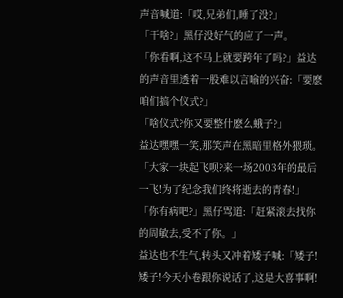声音喊道:「哎,兄弟们,睡了没?」
「干啥?」黑仔没好气的应了一声。
「你看啊,这不马上就要跨年了吗?」益达的声音里透着一股难以言喻的兴奋:「要麽咱们搞个仪式?」
「啥仪式?你又要整什麽么蛾子?」
益达嘿嘿一笑,那笑声在黑暗里格外猥琐。
「大家一块起飞呗?来一场2003年的最后一飞!为了纪念我们终将逝去的青春!」
「你有病吧?」黑仔骂道:「赶紧滚去找你的周敏去,受不了你。」
益达也不生气,转头又冲着矮子喊:「矮子!矮子!今天小卷跟你说话了,这是大喜事啊!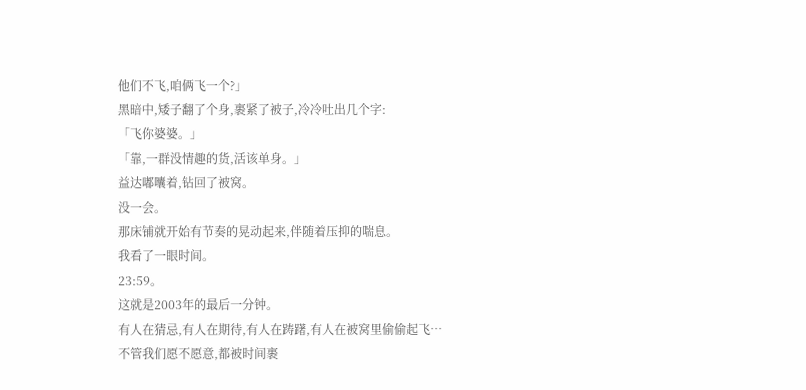他们不飞,咱俩飞一个?」
黑暗中,矮子翻了个身,裹紧了被子,冷冷吐出几个字:
「飞你婆婆。」
「靠,一群没情趣的货,活该单身。」
益达嘟囔着,钻回了被窝。
没一会。
那床铺就开始有节奏的晃动起来,伴随着压抑的喘息。
我看了一眼时间。
23:59。
这就是2003年的最后一分钟。
有人在猜忌,有人在期待,有人在踌躇,有人在被窝里偷偷起飞…
不管我们愿不愿意,都被时间裹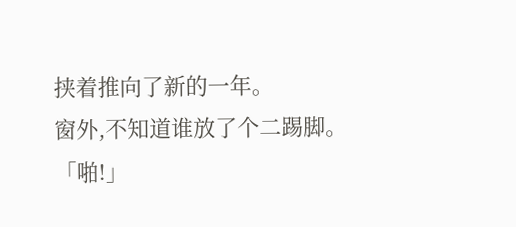挟着推向了新的一年。
窗外,不知道谁放了个二踢脚。
「啪!」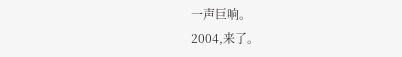一声巨响。
2004,来了。